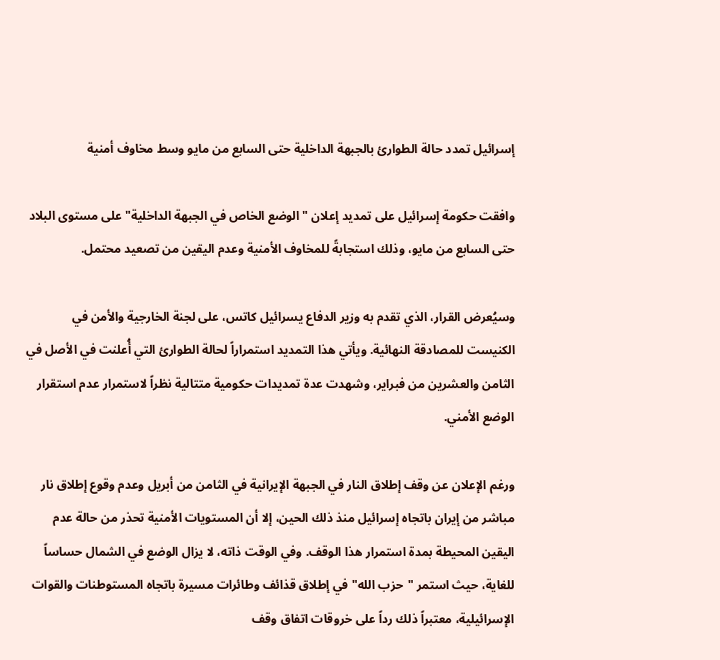إسرائيل تمدد حالة الطوارئ بالجبهة الداخلية حتى السابع من مايو وسط مخاوف أمنية

وافقت حكومة إسرائيل على تمديد إعلان "الوضع الخاص في الجبهة الداخلية" على مستوى البلاد حتى السابع من مايو، وذلك استجابةً للمخاوف الأمنية وعدم اليقين من تصعيد محتمل.

وسيُعرض القرار، الذي تقدم به وزير الدفاع يسرائيل كاتس، على لجنة الخارجية والأمن في الكنيست للمصادقة النهائية. ويأتي هذا التمديد استمراراً لحالة الطوارئ التي أُعلنت في الأصل في الثامن والعشرين من فبراير، وشهدت عدة تمديدات حكومية متتالية نظراً لاستمرار عدم استقرار الوضع الأمني.

ورغم الإعلان عن وقف إطلاق النار في الجبهة الإيرانية في الثامن من أبريل وعدم وقوع إطلاق نار مباشر من إيران باتجاه إسرائيل منذ ذلك الحين، إلا أن المستويات الأمنية تحذر من حالة عدم اليقين المحيطة بمدة استمرار هذا الوقف. وفي الوقت ذاته، لا يزال الوضع في الشمال حساساً للغاية، حيث استمر "حزب الله" في إطلاق قذائف وطائرات مسيرة باتجاه المستوطنات والقوات الإسرائيلية، معتبراً ذلك رداً على خروقات اتفاق وقف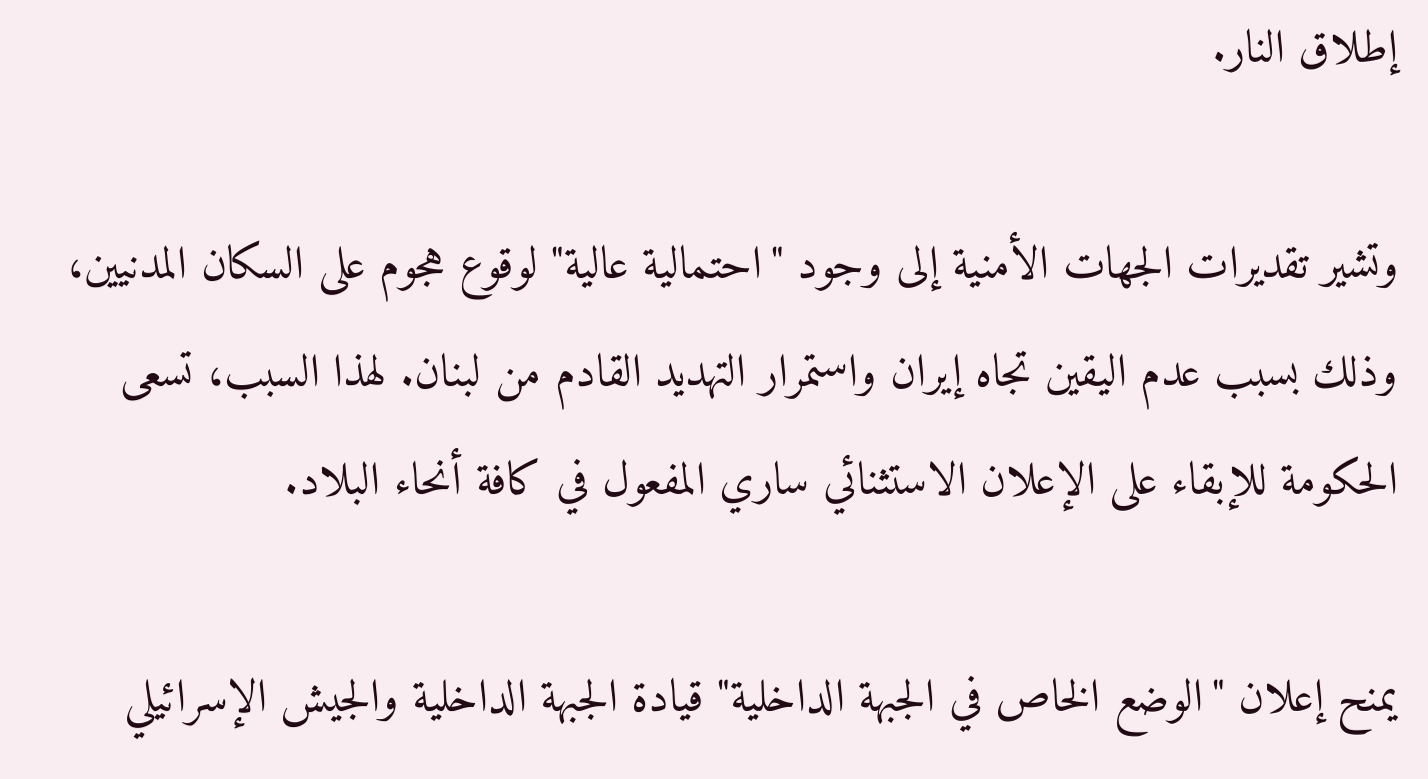إطلاق النار.

وتشير تقديرات الجهات الأمنية إلى وجود "احتمالية عالية" لوقوع هجوم على السكان المدنيين، وذلك بسبب عدم اليقين تجاه إيران واستمرار التهديد القادم من لبنان. لهذا السبب، تسعى الحكومة للإبقاء على الإعلان الاستثنائي ساري المفعول في كافة أنحاء البلاد.

يمنح إعلان "الوضع الخاص في الجبهة الداخلية" قيادة الجبهة الداخلية والجيش الإسرائيلي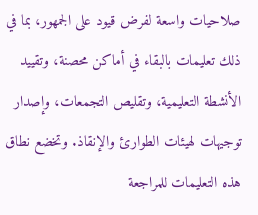صلاحيات واسعة لفرض قيود على الجمهور، بما في ذلك تعليمات بالبقاء في أماكن محصنة، وتقييد الأنشطة التعليمية، وتقليص التجمعات، وإصدار توجيهات لهيئات الطوارئ والإنقاذ. وتخضع نطاق هذه التعليمات للمراجعة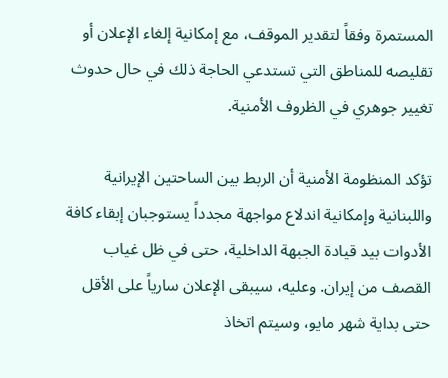المستمرة وفقاً لتقدير الموقف، مع إمكانية إلغاء الإعلان أو تقليصه للمناطق التي تستدعي الحاجة ذلك في حال حدوث تغيير جوهري في الظروف الأمنية.

تؤكد المنظومة الأمنية أن الربط بين الساحتين الإيرانية واللبنانية وإمكانية اندلاع مواجهة مجدداً يستوجبان إبقاء كافة الأدوات بيد قيادة الجبهة الداخلية، حتى في ظل غياب القصف من إيران. وعليه، سيبقى الإعلان سارياً على الأقل حتى بداية شهر مايو، وسيتم اتخاذ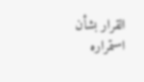القرار بشأن استمراره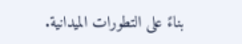بناءً على التطورات الميدانية.